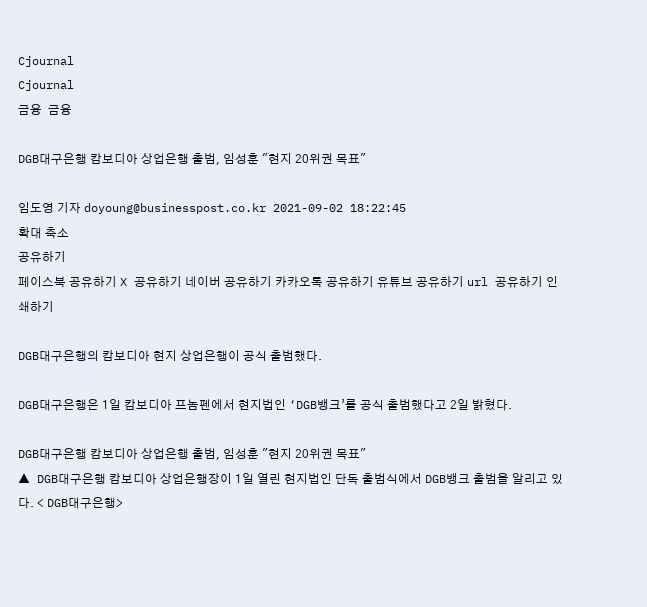Cjournal
Cjournal
금융  금융

DGB대구은행 캄보디아 상업은행 출범, 임성훈 "현지 20위권 목표"

임도영 기자 doyoung@businesspost.co.kr 2021-09-02 18:22:45
확대 축소
공유하기
페이스북 공유하기 X 공유하기 네이버 공유하기 카카오톡 공유하기 유튜브 공유하기 url 공유하기 인쇄하기

DGB대구은행의 캄보디아 현지 상업은행이 공식 출범했다.

DGB대구은행은 1일 캄보디아 프놈펜에서 현지법인 ‘DGB뱅크’를 공식 출범했다고 2일 밝혔다.

DGB대구은행 캄보디아 상업은행 출범, 임성훈 "현지 20위권 목표"
▲ DGB대구은행 캄보디아 상업은행장이 1일 열린 현지법인 단독 출범식에서 DGB뱅크 출범을 알리고 있다. < DGB대구은행>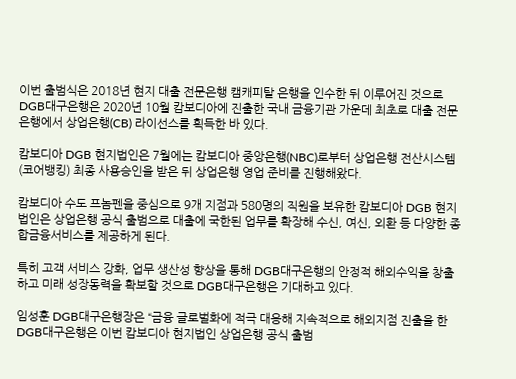이번 출범식은 2018년 현지 대출 전문은행 캠캐피탈 은행을 인수한 뒤 이루어진 것으로 DGB대구은행은 2020년 10월 캄보디아에 진출한 국내 금융기관 가운데 최초로 대출 전문은행에서 상업은행(CB) 라이선스를 획득한 바 있다.

캄보디아 DGB 현지법인은 7월에는 캄보디아 중앙은행(NBC)로부터 상업은행 전산시스템(코어뱅킹) 최종 사용승인을 받은 뒤 상업은행 영업 준비를 진행해왔다.

캄보디아 수도 프놈펜을 중심으로 9개 지점과 580명의 직원을 보유한 캄보디아 DGB 현지법인은 상업은행 공식 출범으로 대출에 국한된 업무를 확장해 수신, 여신, 외환 등 다양한 종합금융서비스를 제공하게 된다.

특히 고객 서비스 강화, 업무 생산성 향상을 통해 DGB대구은행의 안정적 해외수익을 창출하고 미래 성장동력을 확보할 것으로 DGB대구은행은 기대하고 있다.

임성훈 DGB대구은행장은 “금융 글로벌화에 적극 대응해 지속적으로 해외지점 진출을 한 DGB대구은행은 이번 캄보디아 현지법인 상업은행 공식 출범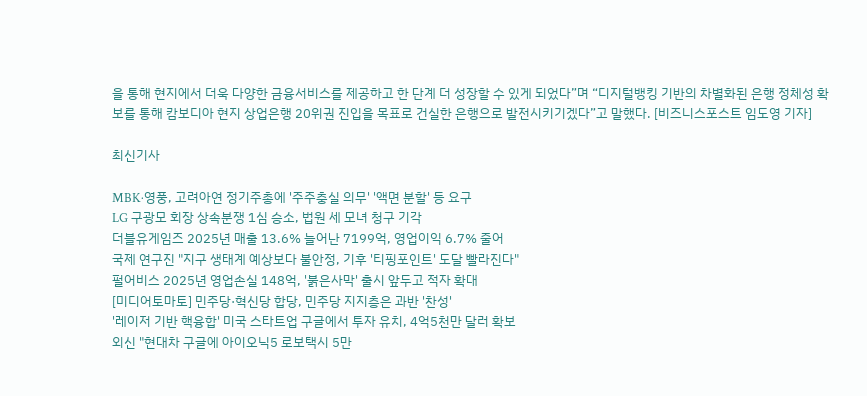을 통해 현지에서 더욱 다양한 금융서비스를 제공하고 한 단계 더 성장할 수 있게 되었다”며 “디지털뱅킹 기반의 차별화된 은행 정체성 확보를 통해 캄보디아 현지 상업은행 20위권 진입을 목표로 건실한 은행으로 발전시키기겠다”고 말했다. [비즈니스포스트 임도영 기자]

최신기사

MBK·영풍, 고려아연 정기주총에 '주주충실 의무' '액면 분할' 등 요구
LG 구광모 회장 상속분쟁 1심 승소, 법원 세 모녀 청구 기각
더블유게임즈 2025년 매출 13.6% 늘어난 7199억, 영업이익 6.7% 줄어
국제 연구진 "지구 생태계 예상보다 불안정, 기후 '티핑포인트' 도달 빨라진다"
펄어비스 2025년 영업손실 148억, '붉은사막' 출시 앞두고 적자 확대
[미디어토마토] 민주당·혁신당 합당, 민주당 지지층은 과반 '찬성'
'레이저 기반 핵융합' 미국 스타트업 구글에서 투자 유치, 4억5천만 달러 확보
외신 "현대차 구글에 아이오닉5 로보택시 5만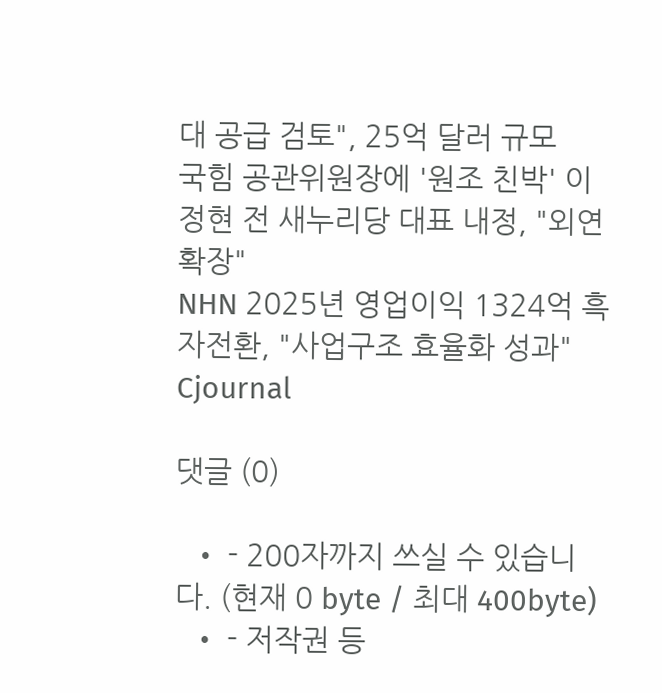대 공급 검토", 25억 달러 규모
국힘 공관위원장에 '원조 친박' 이정현 전 새누리당 대표 내정, "외연 확장"
NHN 2025년 영업이익 1324억 흑자전환, "사업구조 효율화 성과"
Cjournal

댓글 (0)

  • - 200자까지 쓰실 수 있습니다. (현재 0 byte / 최대 400byte)
  • - 저작권 등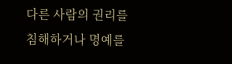다른 사람의 권리를 침해하거나 명예를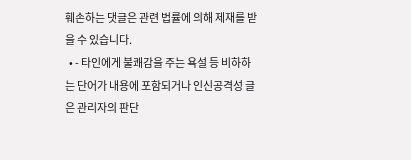훼손하는 댓글은 관련 법률에 의해 제재를 받을 수 있습니다.
  • - 타인에게 불쾌감을 주는 욕설 등 비하하는 단어가 내용에 포함되거나 인신공격성 글은 관리자의 판단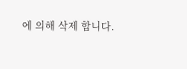에 의해 삭제 합니다.